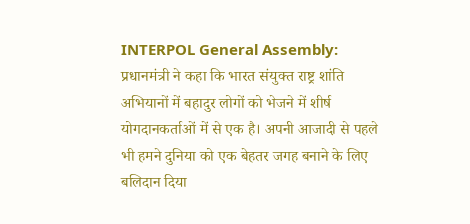INTERPOL General Assembly: प्रधानमंत्री ने कहा कि भारत संयुक्त राष्ट्र शांति अभियानों में बहादुर लोगों को भेजने में शीर्ष योगदानकर्ताओं में से एक है। अपनी आजादी से पहले भी हमने दुनिया को एक बेहतर जगह बनाने के लिए बलिदान दिया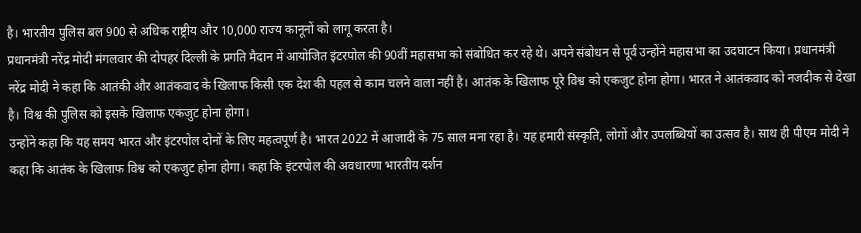है। भारतीय पुलिस बल 900 से अधिक राष्ट्रीय और 10,000 राज्य कानूनों को लागू करता है।
प्रधानमंत्री नरेंद्र मोदी मंगलवार की दोपहर दिल्ली के प्रगति मैदान में आयोजित इंटरपोल की 90वीं महासभा को संबोधित कर रहे थे। अपने संबोधन से पूर्व उन्होंने महासभा का उदघाटन किया। प्रधानमंत्री नरेंद्र मोदी ने कहा कि आतंकी और आतंकवाद के खिलाफ किसी एक देश की पहल से काम चलने वाला नहीं है। आतंक के खिलाफ पूरे विश्व को एकजुट होना होगा। भारत ने आतंकवाद को नजदीक से देखा है। विश्व की पुलिस को इसके खिलाफ एकजुट होना होगा।
उन्होंने कहा कि यह समय भारत और इंटरपोल दोनों के लिए महत्वपूर्ण है। भारत 2022 में आजादी के 75 साल मना रहा है। यह हमारी संस्कृति, लोगों और उपलब्धियों का उत्सव है। साथ ही पीएम मोदी ने कहा कि आतंक के खिलाफ विश्व को एकजुट होना होगा। कहा कि इंटरपोल की अवधारणा भारतीय दर्शन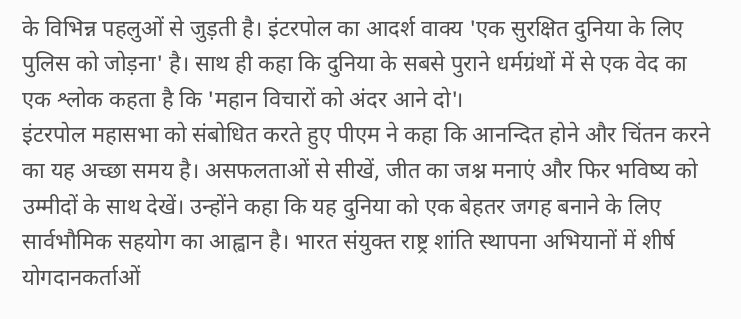के विभिन्न पहलुओं से जुड़ती है। इंटरपोल का आदर्श वाक्य 'एक सुरक्षित दुनिया के लिए पुलिस को जोड़ना' है। साथ ही कहा कि दुनिया के सबसे पुराने धर्मग्रंथों में से एक वेद का एक श्लोक कहता है कि 'महान विचारों को अंदर आने दो'।
इंटरपोल महासभा को संबोधित करते हुए पीएम ने कहा कि आनन्दित होने और चिंतन करने का यह अच्छा समय है। असफलताओं से सीखें, जीत का जश्न मनाएं और फिर भविष्य को उम्मीदों के साथ देखें। उन्होंने कहा कि यह दुनिया को एक बेहतर जगह बनाने के लिए सार्वभौमिक सहयोग का आह्वान है। भारत संयुक्त राष्ट्र शांति स्थापना अभियानों में शीर्ष योगदानकर्ताओं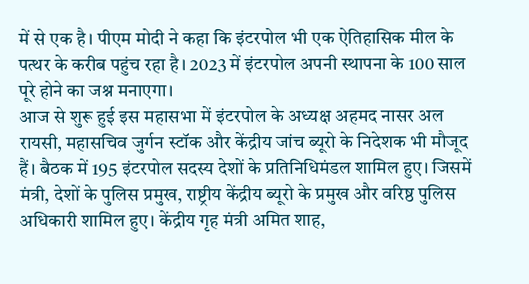में से एक है। पीएम मोदी ने कहा कि इंटरपोल भी एक ऐतिहासिक मील के पत्थर के करीब पहुंच रहा है। 2023 में इंटरपोल अपनी स्थापना के 100 साल पूरे होने का जश्न मनाएगा।
आज से शुरू हुई इस महासभा में इंटरपोल के अध्यक्ष अहमद नासर अल रायसी, महासचिव जुर्गन स्टॉक और केंद्रीय जांच ब्यूरो के निदेशक भी मौजूद हैं। बैठक में 195 इंटरपोल सदस्य देशों के प्रतिनिधिमंडल शामिल हुए। जिसमें मंत्री, देशों के पुलिस प्रमुख, राष्ट्रीय केंद्रीय ब्यूरो के प्रमुख और वरिष्ठ पुलिस अधिकारी शामिल हुए। केंद्रीय गृह मंत्री अमित शाह,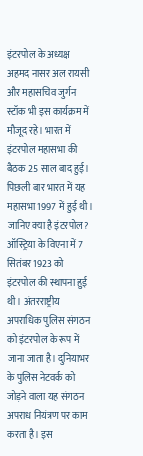इंटरपोल के अध्यक्ष अहमद नासर अल रायसी और महासचिव जुर्गन स्टॉक भी इस कार्यक्रम में मौजूद रहे। भारत में इंटरपोल महासभा की बैठक 25 साल बाद हुई। पिछली बार भारत में यह महासभा 1997 में हुई थी।
जानिए क्या है इंटरपोल? ऑस्ट्रिया के विएना में 7 सितंबर 1923 को इंटरपोल की स्थापना हुई थी। अंतरराष्ट्रीय अपराधिक पुलिस संगठन को इंटरपोल के रूप में जाना जाता है। दुनियाभर के पुलिस नेटवर्क को जोड़ने वाला यह संगठन अपराध नियंत्रण पर काम करता है। इस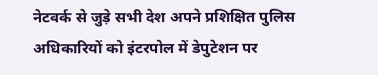नेटवर्क से जुड़े सभी देश अपने प्रशिक्षित पुलिस अधिकारियों को इंटरपोल में डेपुटेशन पर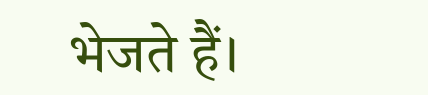भेजते हैं।